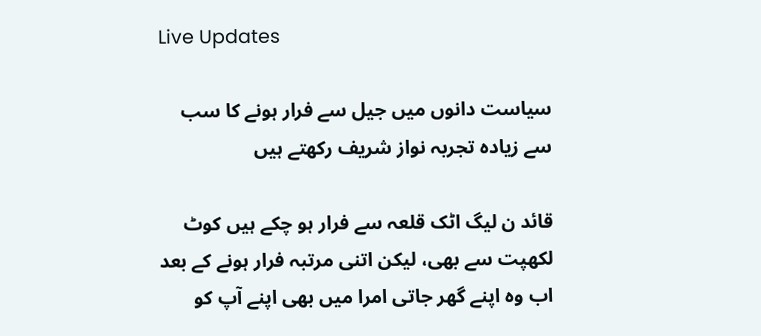Live Updates

سیاست دانوں میں جیل سے فرار ہونے کا سب سے زیادہ تجربہ نواز شریف رکھتے ہیں

قائد ن لیگ اٹک قلعہ سے فرار ہو چکے ہیں کوٹ لکھپت سے بھی، لیکن اتنی مرتبہ فرار ہونے کے بعد اب وہ اپنے گھر جاتی امرا میں بھی اپنے آپ کو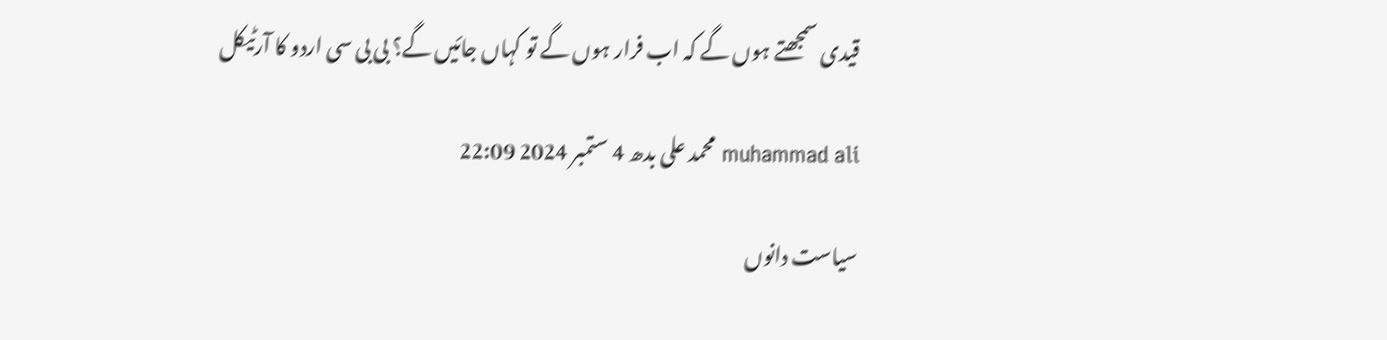قیدی سمجھتے ہوں گے کہ اب فرار ہوں گے تو کہاں جائیں گے؟ بی بی سی اردو کا آرٹیکل

muhammad ali محمد علی بدھ 4 ستمبر 2024 22:09

سیاست دانوں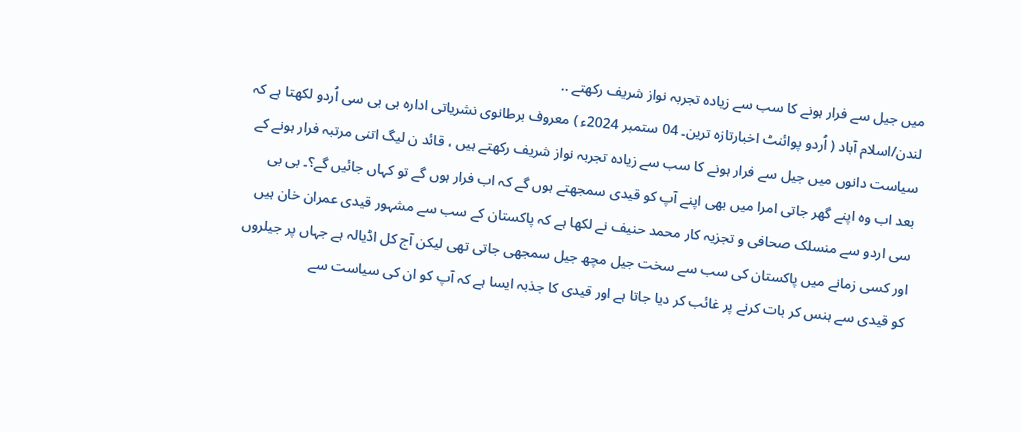میں جیل سے فرار ہونے کا سب سے زیادہ تجربہ نواز شریف رکھتے ..
لندن/اسلام آباد ( اُردو پوائنٹ اخبارتازہ ترین۔ 04 ستمبر 2024ء ) معروف برطانوی نشریاتی ادارہ بی بی سی اُردو لکھتا ہے کہ سیاست دانوں میں جیل سے فرار ہونے کا سب سے زیادہ تجربہ نواز شریف رکھتے ہیں ، قائد ن لیگ اتنی مرتبہ فرار ہونے کے بعد اب وہ اپنے گھر جاتی امرا میں بھی اپنے آپ کو قیدی سمجھتے ہوں گے کہ اب فرار ہوں گے تو کہاں جائیں گے؟۔ بی بی سی اردو سے منسلک صحافی و تجزیہ کار محمد حنیف نے لکھا ہے کہ پاکستان کے سب سے مشہور قیدی عمران خان ہیں اور کسی زمانے میں پاکستان کی سب سے سخت جیل مچھ جیل سمجھی جاتی تھی لیکن آج کل اڈیالہ ہے جہاں پر جیلروں کو قیدی سے ہنس کر بات کرنے پر غائب کر دیا جاتا ہے اور قیدی کا جذبہ ایسا ہے کہ آپ کو ان کی سیاست سے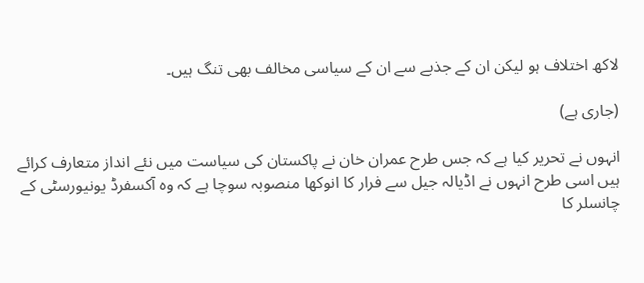لاکھ اختلاف ہو لیکن ان کے جذبے سے ان کے سیاسی مخالف بھی تنگ ہیں۔

(جاری ہے)

انہوں نے تحریر کیا ہے کہ جس طرح عمران خان نے پاکستان کی سیاست میں نئے انداز متعارف کرائے ہیں اسی طرح انہوں نے اڈیالہ جیل سے فرار کا انوکھا منصوبہ سوچا ہے کہ وہ آکسفرڈ یونیورسٹی کے چانسلر کا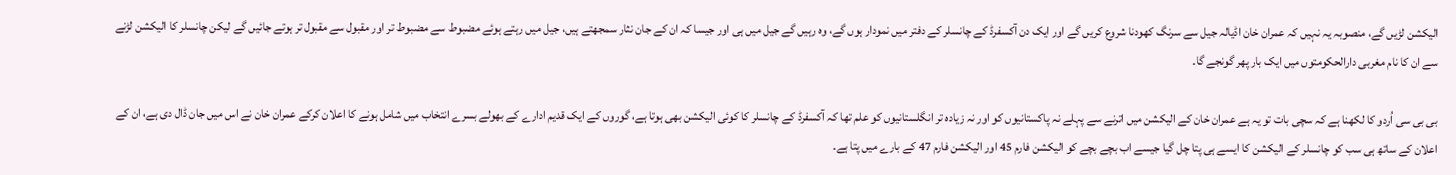الیکشن لڑیں گے، منصوبہ یہ نہیں کہ عمران خان اڈیالہ جیل سے سرنگ کھودنا شروع کریں گے اور ایک دن آکسفرڈ کے چانسلر کے دفتر میں نمودار ہوں گے، وہ رہیں گے جیل میں ہی اور جیسا کہ ان کے جان نثار سمجھتے ہیں، جیل میں رہتے ہوئے مضبوط سے مضبوط تر اور مقبول سے مقبول تر ہوتے جائیں گے لیکن چانسلر کا الیکشن لڑنے سے ان کا نام مغربی دارالحکومتوں میں ایک بار پھر گونجے گا۔

بی بی سی اُردو کا لکھنا ہے کہ سچی بات تو یہ ہے عمران خان کے الیکشن میں اترنے سے پہلے نہ پاکستانیوں کو اور نہ زیادہ تر انگلستانیوں کو علم تھا کہ آکسفرڈ کے چانسلر کا کوئی الیکشن بھی ہوتا ہے، گوروں کے ایک قدیم ادارے کے بھولے بسرے انتخاب میں شامل ہونے کا اعلان کرکے عمران خان نے اس میں جان ڈال دی ہے، ان کے اعلان کے ساتھ ہی سب کو چانسلر کے الیکشن کا ایسے ہی پتا چل گیا جیسے اب بچے بچے کو الیکشن فارم 45 اور الیکشن فارم 47 کے بارے میں پتا ہے۔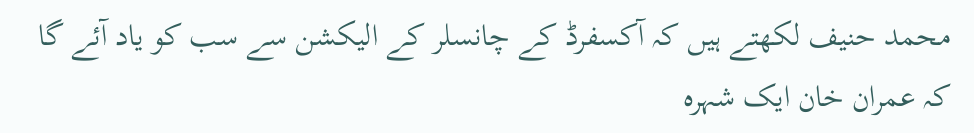محمد حنیف لکھتے ہیں کہ آکسفرڈ کے چانسلر کے الیکشن سے سب کو یاد آئے گا کہ عمران خان ایک شہرہ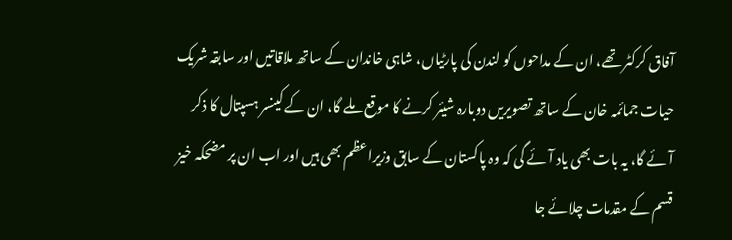آفاق کرکٹر تھے، ان کے مداحوں کو لندن کی پارٹیاں، شاہی خاندان کے ساتھ ملاقاتیں اور سابقہ شریک حیات جمائمہ خان کے ساتھ تصویریں دوبارہ شیئر کرنے کا موقع ملے گا، ان کے کینسر ہسپتال کا ذکر آئے گا، یہ بات بھی یاد آئے گی کہ وہ پاکستان کے سابق وزیراعظم بھی ہیں اور اب ان پر مضحکہ خیز قسم کے مقدمات چلائے جا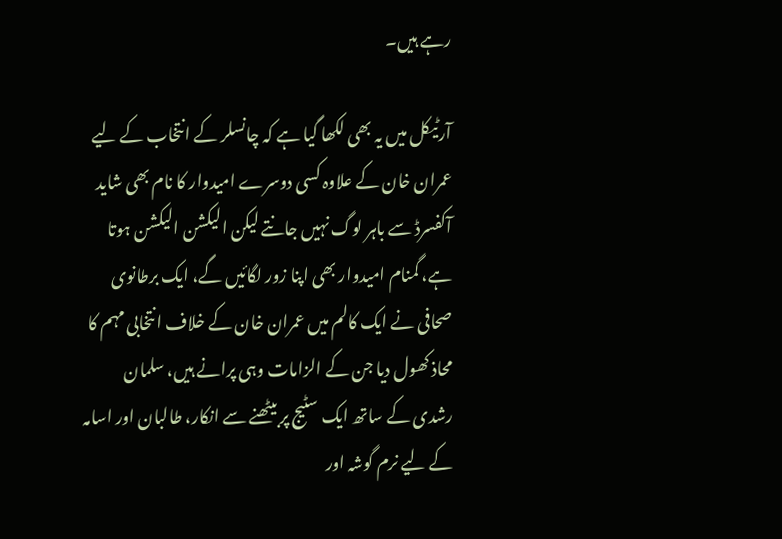رہے ہیں۔

آرٹیکل میں یہ بھی لکھا گیا ہے کہ چانسلر کے انتخاب کے لیے عمران خان کے علاوہ کسی دوسرے امیدوار کا نام بھی شاید آکفسرڈ سے باہر لوگ نہیں جانتے لیکن الیکشن الیکشن ہوتا ہے، گمنام امیدوار بھی اپنا زور لگائیں گے، ایک برطانوی صحافی نے ایک کالم میں عمران خان کے خلاف انتخابی مہم کا محاذ کھول دیا جن کے الزامات وہی پرانے ہیں، سلمان رشدی کے ساتھ ایک سٹیج پر بیٹھنے سے انکار، طالبان اور اسامہ کے لیے نرم گوشہ اور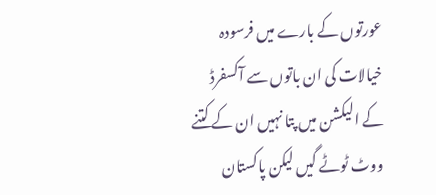عورتوں کے بارے میں فرسودہ خیالات کی ان باتوں سے آکسفرڈ کے الیکشن میں پتا نہیں ان کے کتنے ووٹ ٹوٹے گیں لیکن پاکستان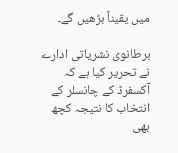میں یقیناً بڑھیں گے۔

برطانوی نشریاتی ادارے نے تحریر کیا ہے کہ آکسفرڈ کے چانسلر کے انتخاب کا نتیجہ کچھ بھی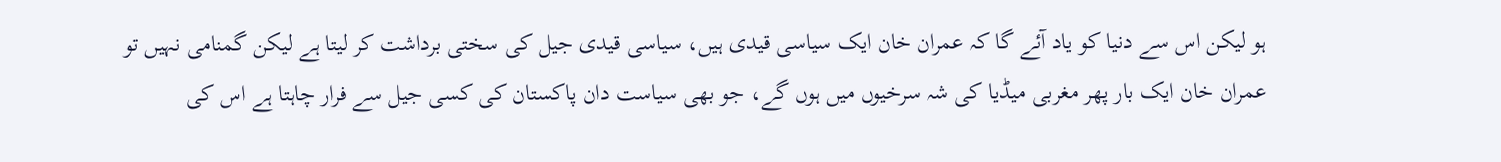ہو لیکن اس سے دنیا کو یاد آئے گا کہ عمران خان ایک سیاسی قیدی ہیں، سیاسی قیدی جیل کی سختی برداشت کر لیتا ہے لیکن گمنامی نہیں تو عمران خان ایک بار پھر مغربی میڈیا کی شہ سرخیوں میں ہوں گے، جو بھی سیاست دان پاکستان کی کسی جیل سے فرار چاہتا ہے اس کی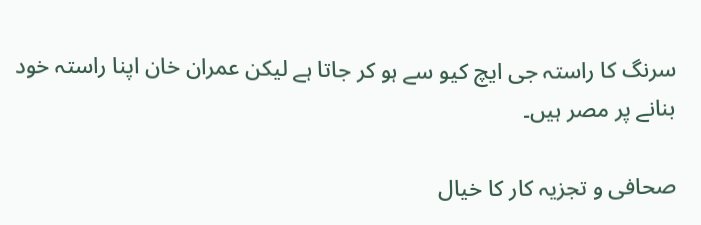سرنگ کا راستہ جی ایچ کیو سے ہو کر جاتا ہے لیکن عمران خان اپنا راستہ خود بنانے پر مصر ہیں۔

صحافی و تجزیہ کار کا خیال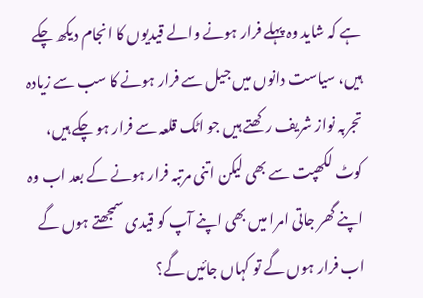ہے کہ شاید وہ پہلے فرار ہونے والے قیدیوں کا انجام دیکھ چکے ہیں، سیاست دانوں میں جیل سے فرار ہونے کا سب سے زیادہ تجربہ نواز شریف رکھتے ہیں جو اٹک قلعہ سے فرار ہو چکے ہیں، کوٹ لکھپت سے بھی لیکن اتنی مرتبہ فرار ہونے کے بعد اب وہ اپنے گھر جاتی امرا میں بھی اپنے آپ کو قیدی سمجھتے ہوں گے اب فرار ہوں گے تو کہاں جائیں گے؟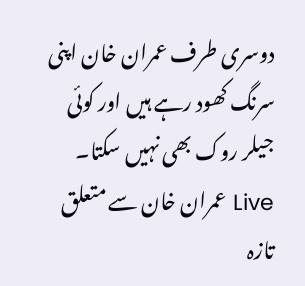دوسری طرف عمران خان اپنی سرنگ کھود رہے ہیں اور کوئی جیلر روک بھی نہیں سکتا۔
Live عمران خان سے متعلق تازہ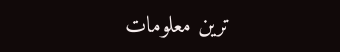ترین معلومات